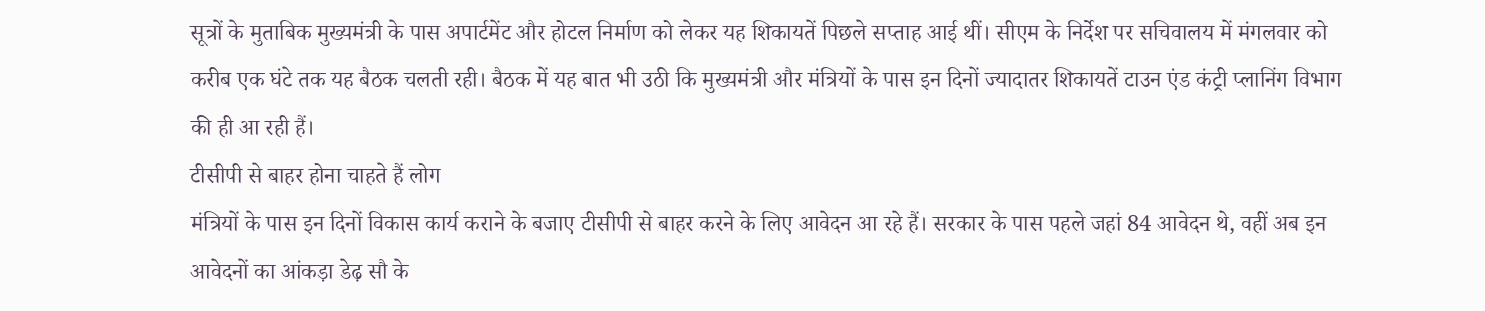सूत्रों के मुताबिक मुख्यमंत्री के पास अपार्टमेंट और होटल निर्माण को लेकर यह शिकायतें पिछले सप्ताह आई थीं। सीएम के निर्देश पर सचिवालय में मंगलवार को करीब एक घंटे तक यह बैठक चलती रही। बैठक में यह बात भी उठी कि मुख्यमंत्री और मंत्रियों के पास इन दिनों ज्यादातर शिकायतें टाउन एंड कंट्री प्लानिंग विभाग की ही आ रही हैं।
टीसीपी से बाहर होना चाहते हैं लोग
मंत्रियों के पास इन दिनों विकास कार्य कराने के बजाए टीसीपी से बाहर करने के लिए आवेदन आ रहे हैं। सरकार के पास पहले जहां 84 आवेदन थे, वहीं अब इन आवेदनों का आंकड़ा डेढ़ सौ के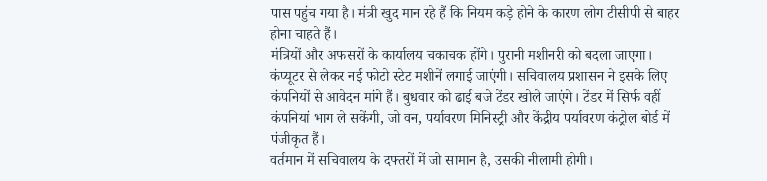पास पहुंच गया है। मंत्री खुद मान रहे हैं कि नियम कड़े होने के कारण लोग टीसीपी से बाहर होना चाहते हैं।
मंत्रियों और अफसरों के कार्यालय चकाचक होंगे। पुरानी मशीनरी को बदला जाएगा। कंप्यूटर से लेकर नई फोटो स्टेट मशीनें लगाई जाएंगी। सचिवालय प्रशासन ने इसके लिए कंपनियों से आवेदन मांगे हैं। बुधवार को ढाई बजे टेंडर खोले जाएंगे। टेंडर में सिर्फ वहीं कंपनियां भाग ले सकेंगी, जो वन, पर्यावरण मिनिस्ट्री और केंद्रीय पर्यावरण कंट्रोल बोर्ड में पंजीकृत हैं।
वर्तमान में सचिवालय के दफ्तरों में जो सामान है, उसकी नीलामी होगी।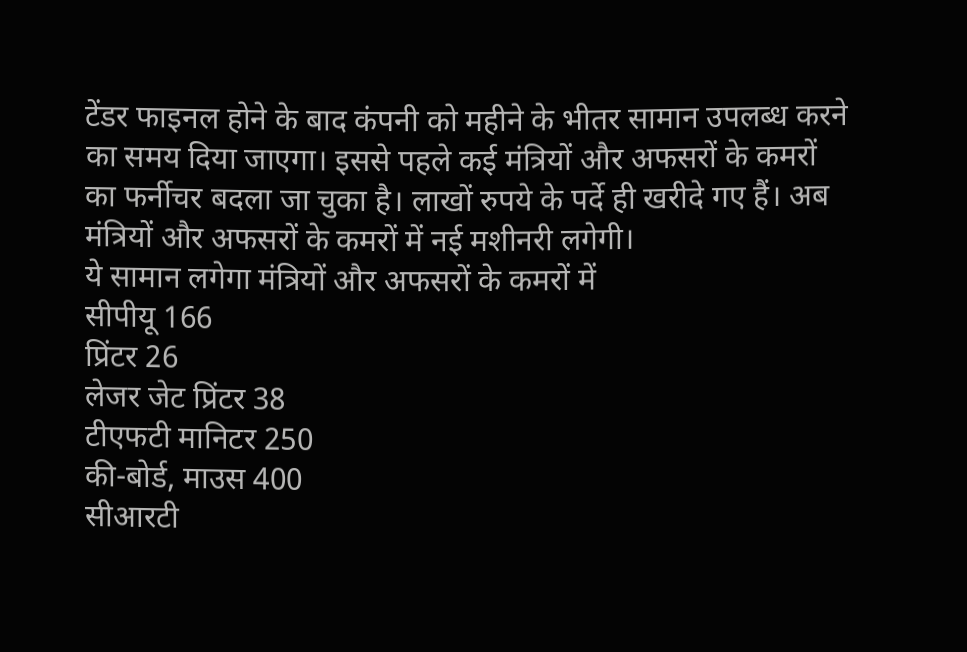टेंडर फाइनल होने के बाद कंपनी को महीने के भीतर सामान उपलब्ध करने का समय दिया जाएगा। इससे पहले कई मंत्रियों और अफसरों के कमरों का फर्नीचर बदला जा चुका है। लाखों रुपये के पर्दे ही खरीदे गए हैं। अब मंत्रियों और अफसरों के कमरों में नई मशीनरी लगेगी।
ये सामान लगेगा मंत्रियों और अफसरों के कमरों में
सीपीयू 166
प्रिंटर 26
लेजर जेट प्रिंटर 38
टीएफटी मानिटर 250
की-बोर्ड, माउस 400
सीआरटी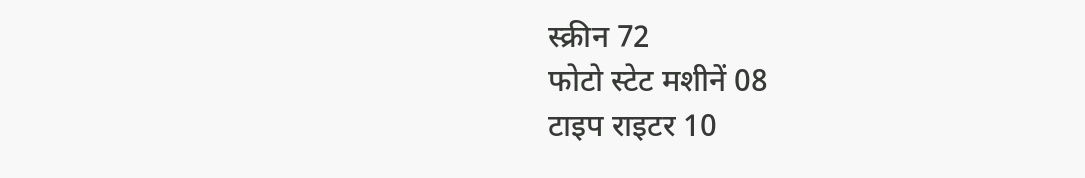स्क्रीन 72
फोटो स्टेट मशीनें 08
टाइप राइटर 10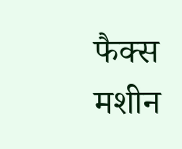फैक्स मशीन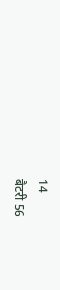14
बैटरी 56